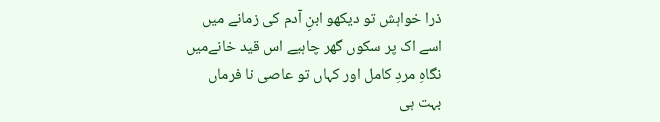ذرا خواہش تو دیکھو ابنِ آدم کی زمانے میں
اسے اک پر سکوں گھر چاہیے اس قید خانےمیں
نگاہِ مردِ کامل اور کہاں تو عاصی نا فرماں
بہت ہی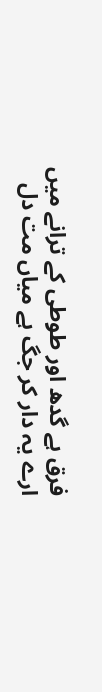فرق ہے گدھ اور طوطی کے ترانے میں
ارے یہ دار کر جگ ہے میاں مت دل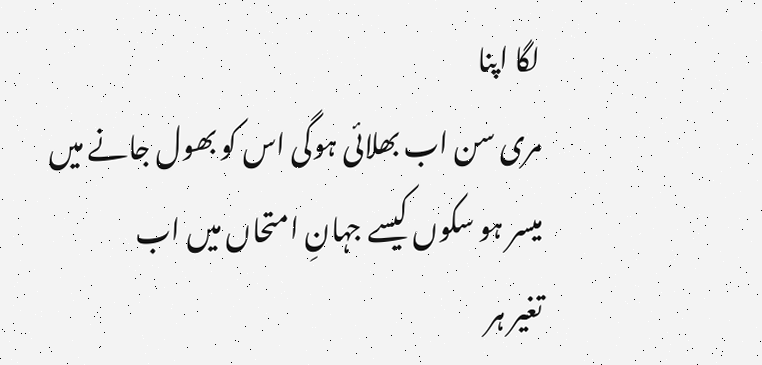لگا اپنا
مری سن اب بھلائی ہوگی اس کو بھول جانے میں
میسر ہو سکوں کیسے جہانِ امتحاں میں اب
تغیر ہر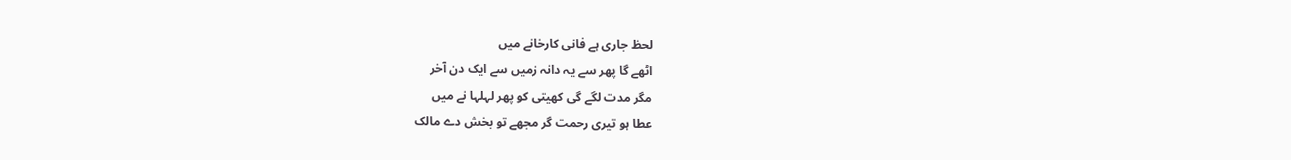لحظ جاری ہے فانی کارخانے میں
اٹھے گا پھر سے یہ دانہ زمیں سے ایک دن آخر
مگر مدت لگے گی کھیتی کو پھر لہلہا نے میں
عطا ہو تیری رحمت گر مجھے تو بخش دے مالک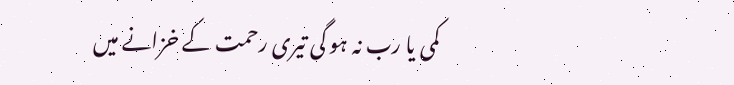کمی یا رب نہ ہو گی تیری رحمت کے خزانے میں